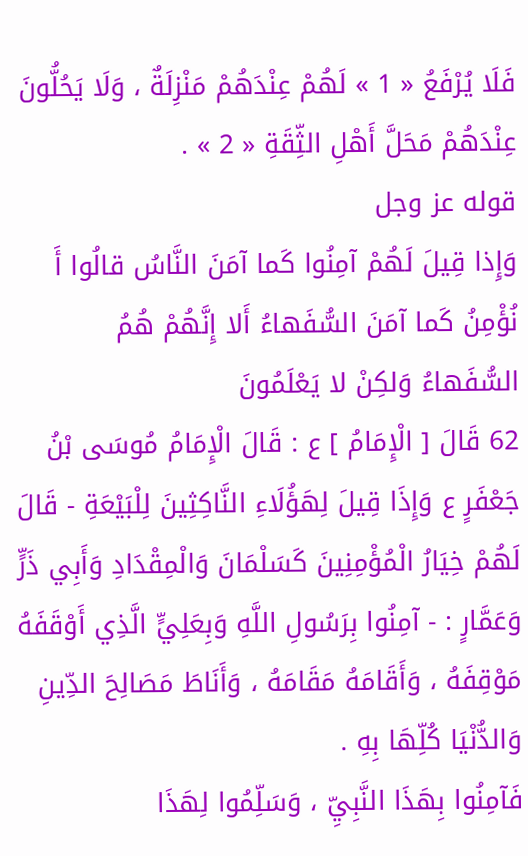فَلَا يُرْفَعُ « 1 » لَهُمْ عِنْدَهُمْ مَنْزِلَةٌ ، وَلَا يَحُلُّونَ عِنْدَهُمْ مَحَلَّ أَهْلِ الثِّقَةِ « 2 » .
قوله عز وجل
وَإِذا قِيلَ لَهُمْ آمِنُوا كَما آمَنَ النَّاسُ قالُوا أَ نُؤْمِنُ كَما آمَنَ السُّفَهاءُ أَلا إِنَّهُمْ هُمُ السُّفَهاءُ وَلكِنْ لا يَعْلَمُونَ
62 قَالَ [ الْإِمَامُ ] ع : قَالَ الْإِمَامُ مُوسَى بْنُ جَعْفَرٍ ع وَإِذَا قِيلَ لِهَؤُلَاءِ النَّاكِثِينَ لِلْبَيْعَةِ - قَالَ لَهُمْ خِيَارُ الْمُؤْمِنِينَ كَسَلْمَانَ وَالْمِقْدَادِ وَأَبِي ذَرٍّ وَعَمَّارٍ : - آمِنُوا بِرَسُولِ اللَّهِ وَبِعَلِيٍّ الَّذِي أَوْقَفَهُ مَوْقِفَهُ ، وَأَقَامَهُ مَقَامَهُ ، وَأَنَاطَ مَصَالِحَ الدِّينِ وَالدُّنْيَا كُلِّهَا بِهِ .
فَآمِنُوا بِهَذَا النَّبِيِّ ، وَسَلِّمُوا لِهَذَا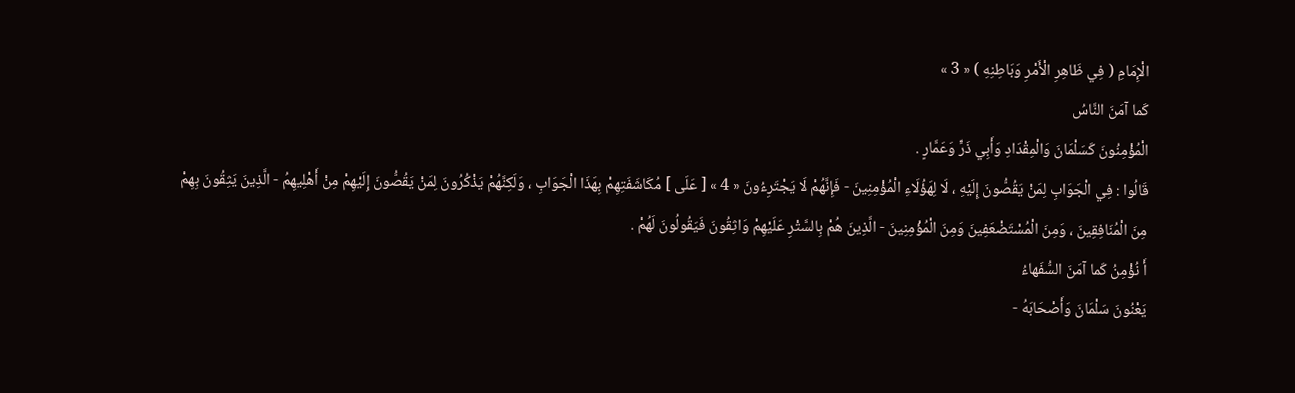الْإِمَامِ ( فِي ظَاهِرِ الْأَمْرِ وَبَاطِنِهِ ) « 3 »
كَما آمَنَ النَّاسُ
الْمُؤْمِنُونَ كَسَلْمَانَ وَالْمِقْدَادِ وَأَبِي ذَرٍّ وَعَمَّارٍ .
قَالُوا : فِي الْجَوَابِ لِمَنْ يَقُصُّونَ إِلَيْهِ ، لَا لِهَؤُلَاءِ الْمُؤْمِنِينَ - فَإِنَّهُمْ لَا يَجْتَرِءُونَ « 4 » [ عَلَى ] مُكَاشَفَتِهِمْ بِهَذَا الْجَوَابِ ، وَلَكِنَّهُمْ يَذْكُرُونَ لِمَنْ يَقُصُّونَ إِلَيْهِمْ مِنْ أَهْلِيهِمُ - الَّذِينَ يَثِقُونَ بِهِمْ مِنَ الْمُنَافِقِينَ ، وَمِنَ الْمُسْتَضْعَفِينَ وَمِنَ الْمُؤْمِنِينَ - الَّذِينَ هُمْ بِالسَّتْرِ عَلَيْهِمْ وَاثِقُونَ فَيَقُولُونَ لَهُمْ .
أَ نُؤْمِنُ كَما آمَنَ السُّفَهاءُ
يَعْنُونَ سَلْمَانَ وَأَصْحَابَهُ -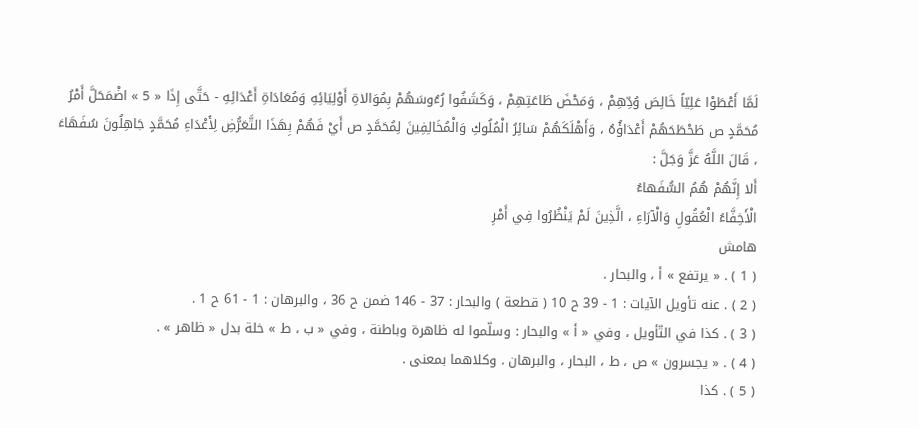لَمَّا أَعْطَوْا عَلِيّاً خَالِصَ وُدِّهِمْ ، وَمَحْضَ طَاعَتِهِمْ ، وَكَشَفُوا رُءُوسَهُمْ بِمُوَالاةِ أَوْلِيَائِهِ وَمُعَادَاةِ أَعْدَائِهِ - حَتَّى إِذَا « 5 » اضْمَحَلَّ أَمْرُ مُحَمَّدٍ ص طَحْطَحَهُمْ أَعْدَاؤُهُ ، وَأَهْلَكَهُمْ سَائِرُ الْمُلُوكِ وَالْمُخَالِفِينَ لِمُحَمَّدٍ ص أَيْ فَهُمْ بِهَذَا التَّعَرُّضِ لِأَعْدَاءِ مُحَمَّدٍ جَاهِلُونَ سُفَهَاءَ ، قَالَ اللَّهُ عَزَّ وَجَلَّ :
أَلا إِنَّهُمْ هُمُ السُّفَهاءُ
الْأَخِفَّاءُ الْعُقُولِ وَالْآرَاءِ ، الَّذِينَ لَمْ يَنْظُرُوا فِي أَمْرِ
هامش
( 1 ) . « يرتفع » أ ، والبحار .
( 2 ) . عنه تأويل الآيات : 1 - 39 ح 10 ( قطعة ) والبحار : 37 - 146 ضمن ح 36 ، والبرهان : 1 - 61 ح 1 .
( 3 ) . كذا في التّأويل ، وفي « أ » والبحار : وسلّموا له ظاهرة وباطنة ، وفي « ب ، ط » خلة بدل « ظاهر » .
( 4 ) . « يجسرون » ص ، ط ، البحار ، والبرهان . وكلاهما بمعنى .
( 5 ) . كذا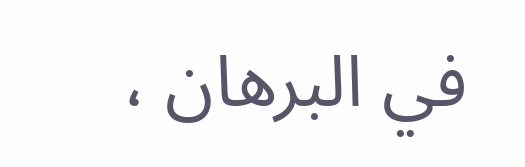في البرهان ،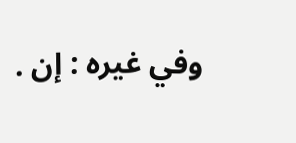وفي غيره : إن .